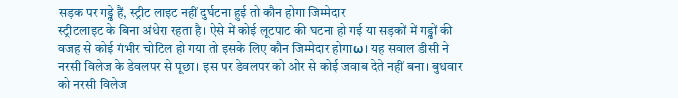सड़क पर गड्ढे हैं, स्ट्रीट लाइट नहीं दुर्घटना हुई तो कौन होगा जिम्मेदार
स्ट्रीटलाइट के बिना अंधेरा रहता है। ऐसे में कोई लूटपाट की घटना हो गई या सड़कों में गड्ढों की वजह से कोई गंभीर चोटिल हो गया तो इसके लिए कौन जिम्मेदार होगाω। यह सवाल डीसी ने नरसी विलेज के डेवलपर से पूछा। इस पर डेवलपर को ओर से कोई जवाब देते नहीं बना। बुधवार को नरसी विलेज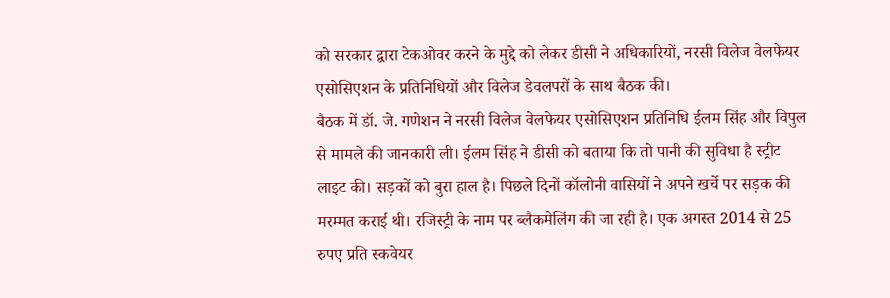को सरकार द्वारा टेकओवर करने के मुद्दे को लेकर डीसी ने अधिकारियों, नरसी विलेज वेलफेयर एसोसिएशन के प्रतिनिधियों और विलेज डेवलपरों के साथ बैठक की।
बैठक में डॉ. जे. गणेशन ने नरसी विलेज वेलफेयर एसोसिएशन प्रतिनिधि ईलम सिंह और विपुल से मामले की जानकारी ली। ईलम सिंह ने डीसी को बताया कि तो पानी की सुविधा है स्ट्रीट लाइट की। सड़कों को बुरा हाल है। पिछले दिनों कॉलोनी वासियों ने अपने खर्चे पर सड़क की मरम्मत कराई थी। रजिस्ट्री के नाम पर ब्लैकमेलिंग की जा रही है। एक अगस्त 2014 से 25 रुपए प्रति स्कवेयर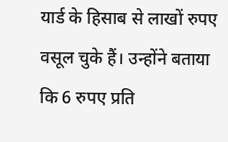यार्ड के हिसाब से लाखों रुपए वसूल चुके हैं। उन्होंने बताया कि 6 रुपए प्रति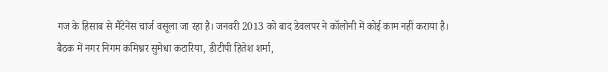गज के हिसाब से मैंटेनेंस चार्ज वसूला जा रहा है। जनवरी 2013 को बाद डेवलपर ने कॉलोनी में कोई काम नहीं कराया है।
बैठक में नगर निगम कमिश्नर सुमेधा कटारिया, डीटीपी हितेश शर्मा,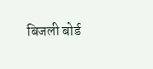बिजली बोर्ड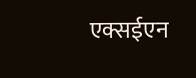एक्सईएन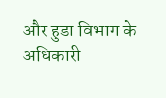और हुडा विभाग के अधिकारी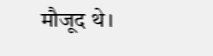मौजूद थे।